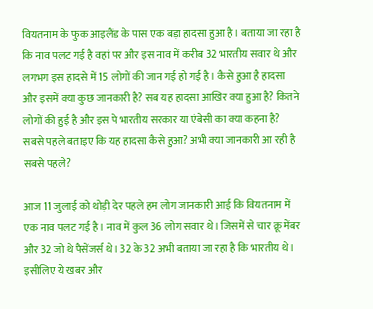वियतनाम के फुक आइलैंड के पास एक बड़ा हादसा हुआ है। बताया जा रहा है कि नाव पलट गई है वहां पर और इस नाव में करीब 32 भारतीय सवार थे और लगभग इस हादसे में 15 लोगों की जान गई हो गई है। कैसे हुआ है हादसा और इसमें क्या कुछ जानकारी है? सब यह हादसा आखिर क्या हुआ है? कितने लोगों की हुई है और इस पे भारतीय सरकार या एंबेसी का क्या कहना है? सबसे पहले बताइए कि यह हादसा कैसे हुआ? अभी क्या जानकारी आ रही है सबसे पहले?

आज 11 जुलाई को थोड़ी देर पहले हम लोग जानकारी आई कि वियतनाम में एक नाव पलट गई है। नाव में कुल 36 लोग सवार थे। जिसमें से चार क्रू मेंबर और 32 जो थे पैसेंजर्स थे। 32 के 32 अभी बताया जा रहा है कि भारतीय थे। इसीलिए ये खबर और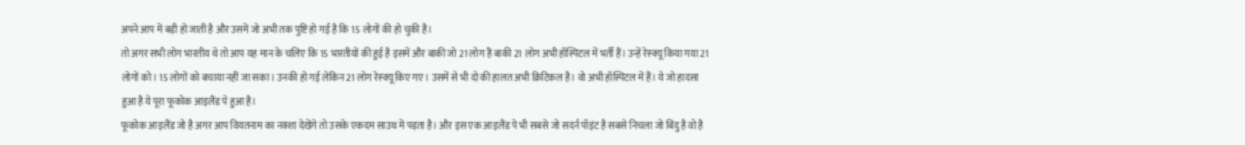अपने आप में बड़ी हो जाती है और उसमें जो अभी तक पुष्टि हो गई है कि 15 लोगों की हो चुकी है।
तो अगर सभी लोग भारतीय थे तो आप यह मान के चलिए कि 15 भारतीयों की हुई है इसमें और बाकी जो 21 लोग हैं बाकी 21 लोग अभी हॉस्पिटल में भर्ती हैं। उन्हें रेस्क्यू किया गया 21 लोगों को। 15 लोगों को बचाया नहीं जा सका। उनकी हो गई लेकिन 21 लोग रेस्क्यू किए गए। उसमें से भी दो की हालत अभी क्रिटिकल है। वो अभी हॉस्पिटल में हैं। ये जो हादसा हुआ है ये पूरा फूकोक आइलैंड पे हुआ है।
फूकोक आइलैंड जो है अगर आप वियतनाम का नक्शा देखेंगे तो उसके एकदम साउथ में पड़ता है। और इस एक आइलैंड पे भी सबसे जो सदर्न पॉइंट है सबसे निचला जो बिंदु है वो है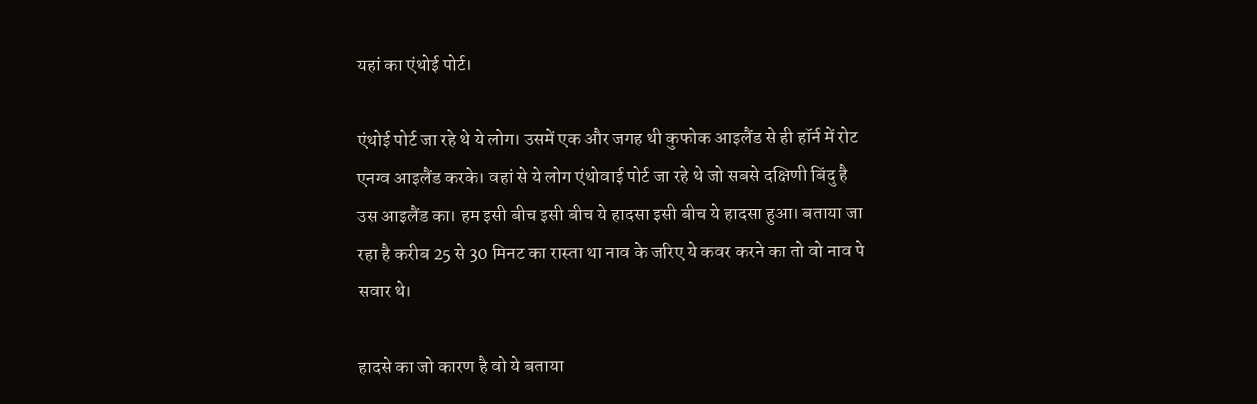यहां का एंथोई पोर्ट।

एंथोई पोर्ट जा रहे थे ये लोग। उसमें एक और जगह थी कुफोक आइलैंड से ही हॉर्न में रोट एनग्व आइलैंड करके। वहां से ये लोग एंथोवाई पोर्ट जा रहे थे जो सबसे दक्षिणी बिंदु है उस आइलैंड का। हम इसी बीच इसी बीच ये हादसा इसी बीच ये हादसा हुआ। बताया जा रहा है करीब 25 से 30 मिनट का रास्ता था नाव के जरिए ये कवर करने का तो वो नाव पे सवार थे।

हादसे का जो कारण है वो ये बताया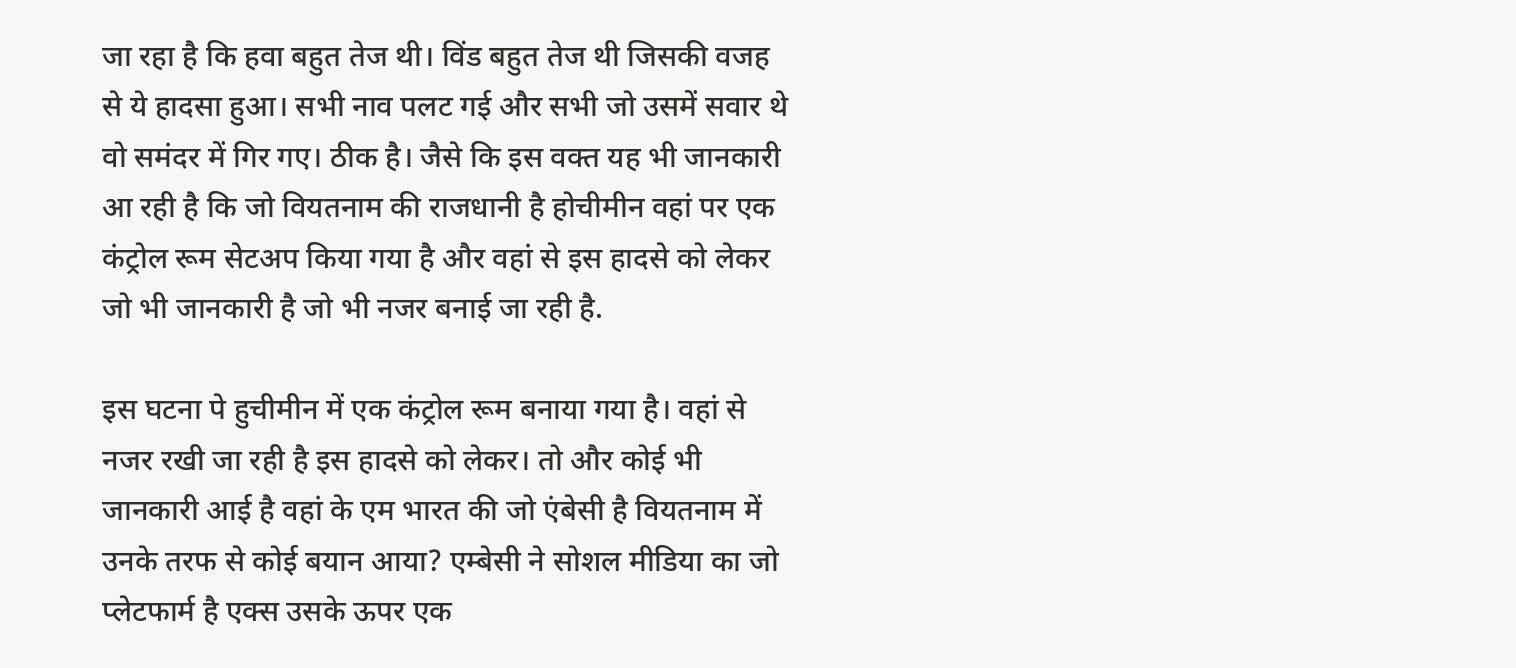जा रहा है कि हवा बहुत तेज थी। विंड बहुत तेज थी जिसकी वजह से ये हादसा हुआ। सभी नाव पलट गई और सभी जो उसमें सवार थे वो समंदर में गिर गए। ठीक है। जैसे कि इस वक्त यह भी जानकारी आ रही है कि जो वियतनाम की राजधानी है होचीमीन वहां पर एक कंट्रोल रूम सेटअप किया गया है और वहां से इस हादसे को लेकर जो भी जानकारी है जो भी नजर बनाई जा रही है.

इस घटना पे हुचीमीन में एक कंट्रोल रूम बनाया गया है। वहां से नजर रखी जा रही है इस हादसे को लेकर। तो और कोई भी जानकारी आई है वहां के एम भारत की जो एंबेसी है वियतनाम में उनके तरफ से कोई बयान आया? एम्बेसी ने सोशल मीडिया का जो प्लेटफार्म है एक्स उसके ऊपर एक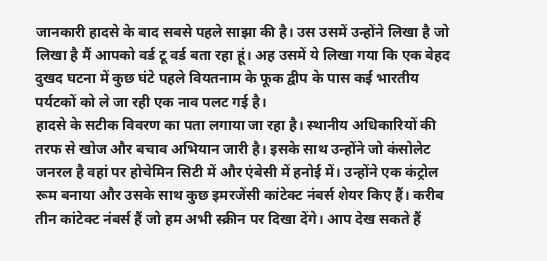जानकारी हादसे के बाद सबसे पहले साझा की है। उस उसमें उन्होंने लिखा है जो लिखा है मैं आपको वर्ड टू वर्ड बता रहा हूं। अह उसमें ये लिखा गया कि एक बेहद दुखद घटना में कुछ घंटे पहले वियतनाम के फूक द्वीप के पास कई भारतीय पर्यटकों को ले जा रही एक नाव पलट गई है।
हादसे के सटीक विवरण का पता लगाया जा रहा है। स्थानीय अधिकारियों की तरफ से खोज और बचाव अभियान जारी है। इसके साथ उन्होंने जो कंसोलेट जनरल है वहां पर होचेमिन सिटी में और एंबेसी में हनोई में। उन्होंने एक कंट्रोल रूम बनाया और उसके साथ कुछ इमरजेंसी कांटेक्ट नंबर्स शेयर किए हैं। करीब तीन कांटेक्ट नंबर्स हैं जो हम अभी स्क्रीन पर दिखा देंगे। आप देख सकते हैं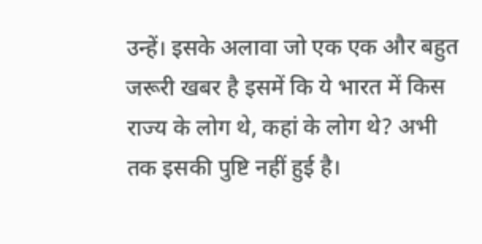उन्हें। इसके अलावा जो एक एक और बहुत जरूरी खबर है इसमें कि ये भारत में किस राज्य के लोग थे, कहां के लोग थे? अभी तक इसकी पुष्टि नहीं हुई है।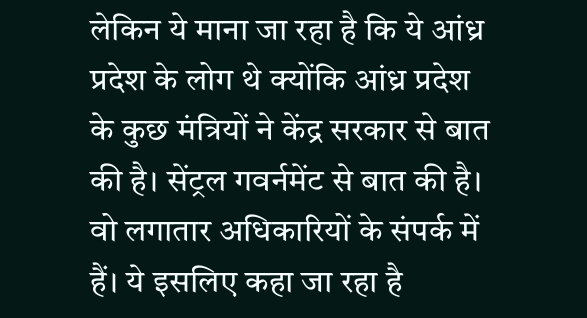लेकिन ये माना जा रहा है कि ये आंध्र प्रदेश के लोग थे क्योंकि आंध्र प्रदेश के कुछ मंत्रियों ने केंद्र सरकार से बात की है। सेंट्रल गवर्नमेंट से बात की है।
वो लगातार अधिकारियों के संपर्क में हैं। ये इसलिए कहा जा रहा है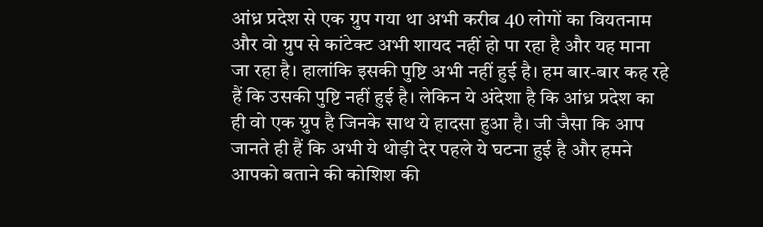आंध्र प्रदेश से एक ग्रुप गया था अभी करीब 40 लोगों का वियतनाम और वो ग्रुप से कांटेक्ट अभी शायद नहीं हो पा रहा है और यह माना जा रहा है। हालांकि इसकी पुष्टि अभी नहीं हुई है। हम बार-बार कह रहे हैं कि उसकी पुष्टि नहीं हुई है। लेकिन ये अंदेशा है कि आंध्र प्रदेश का ही वो एक ग्रुप है जिनके साथ ये हादसा हुआ है। जी जैसा कि आप जानते ही हैं कि अभी ये थोड़ी देर पहले ये घटना हुई है और हमने आपको बताने की कोशिश की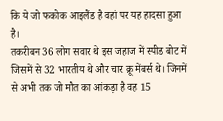कि ये जो फकोक आइलैंड है वहां पर यह हादसा हुआ है।
तकरीबन 36 लोग सवार थे इस जहाज में स्पीड बोट में जिसमें से 32 भारतीय थे और चार क्रू मेंबर्स थे। जिनमें से अभी तक जो मौत का आंकड़ा है वह 15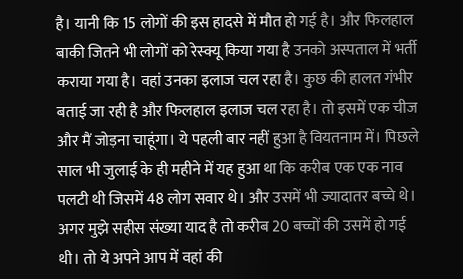है। यानी कि 15 लोगों की इस हादसे में मौत हो गई है। और फिलहाल बाकी जितने भी लोगों को रेस्क्यू किया गया है उनको अस्पताल में भर्ती कराया गया है। वहां उनका इलाज चल रहा है। कुछ की हालत गंभीर बताई जा रही है और फिलहाल इलाज चल रहा है। तो इसमें एक चीज और मैं जोड़ना चाहूंगा। ये पहली बार नहीं हुआ है वियतनाम में। पिछले साल भी जुलाई के ही महीने में यह हुआ था कि करीब एक एक नाव पलटी थी जिसमें 48 लोग सवार थे। और उसमें भी ज्यादातर बच्चे थे।
अगर मुझे सहीस संख्या याद है तो करीब 20 बच्चों की उसमें हो गई थी। तो ये अपने आप में वहां की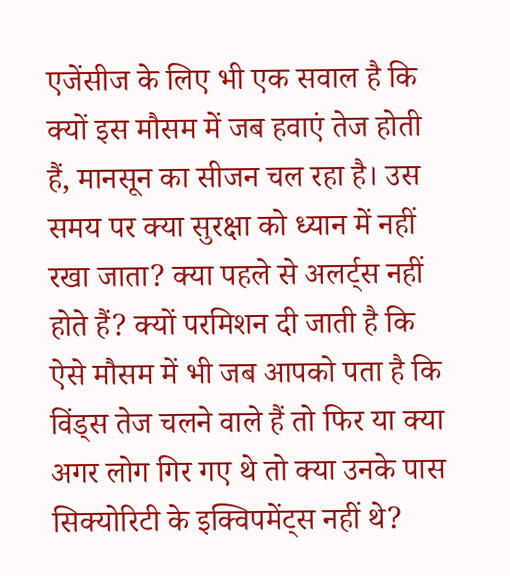एजेंसीज के लिए भी एक सवाल है कि क्यों इस मौसम में जब हवाएं तेज होती हैं, मानसून का सीजन चल रहा है। उस समय पर क्या सुरक्षा को ध्यान में नहीं रखा जाता? क्या पहले से अलर्ट्स नहीं होते हैं? क्यों परमिशन दी जाती है कि ऐसे मौसम में भी जब आपको पता है कि विंड्स तेज चलने वाले हैं तो फिर या क्या अगर लोग गिर गए थे तो क्या उनके पास सिक्योरिटी के इक्विपमेंट्स नहीं थे?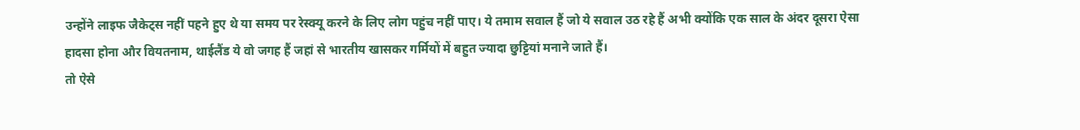उन्होंने लाइफ जैकेट्स नहीं पहने हुए थे या समय पर रेस्क्यू करने के लिए लोग पहुंच नहीं पाए। ये तमाम सवाल हैं जो ये सवाल उठ रहे हैं अभी क्योंकि एक साल के अंदर दूसरा ऐसा हादसा होना और वियतनाम, थाईलैंड ये वो जगह हैं जहां से भारतीय खासकर गर्मियों में बहुत ज्यादा छुट्टियां मनाने जाते हैं।
तो ऐसे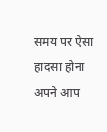समय पर ऐसा हादसा होना अपने आप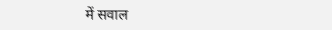में सवाल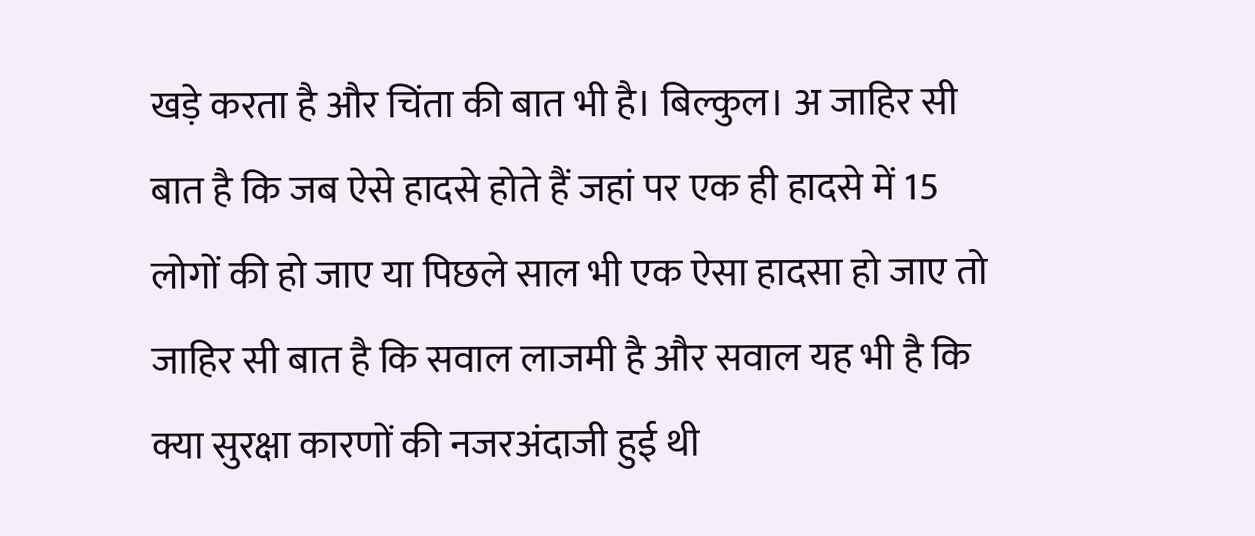खड़े करता है और चिंता की बात भी है। बिल्कुल। अ जाहिर सी बात है कि जब ऐसे हादसे होते हैं जहां पर एक ही हादसे में 15 लोगों की हो जाए या पिछले साल भी एक ऐसा हादसा हो जाए तो जाहिर सी बात है कि सवाल लाजमी है और सवाल यह भी है कि क्या सुरक्षा कारणों की नजरअंदाजी हुई थी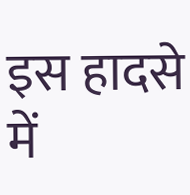इस हादसे में